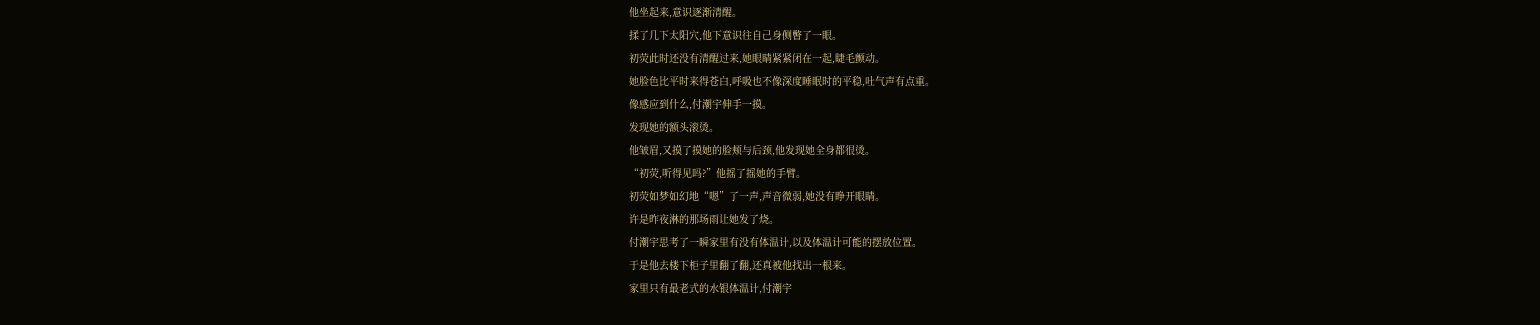他坐起来,意识逐渐清醒。
揉了几下太阳穴,他下意识往自己身侧瞥了一眼。
初荧此时还没有清醒过来,她眼睛紧紧闭在一起,睫毛颤动。
她脸色比平时来得苍白,呼吸也不像深度睡眠时的平稳,吐气声有点重。
像感应到什么,付潮宇伸手一摸。
发现她的额头滚烫。
他皱眉,又摸了摸她的脸颊与后颈,他发现她全身都很烫。
“初荧,听得见吗?”他摇了摇她的手臂。
初荧如梦如幻地“嗯”了一声,声音微弱,她没有睁开眼睛。
许是昨夜淋的那场雨让她发了烧。
付潮宇思考了一瞬家里有没有体温计,以及体温计可能的摆放位置。
于是他去楼下柜子里翻了翻,还真被他找出一根来。
家里只有最老式的水银体温计,付潮宇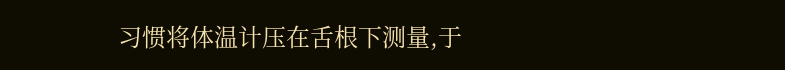习惯将体温计压在舌根下测量,于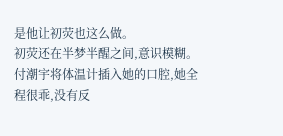是他让初荧也这么做。
初荧还在半梦半醒之间,意识模糊。
付潮宇将体温计插入她的口腔,她全程很乖,没有反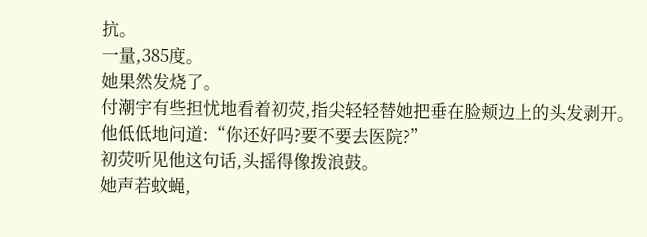抗。
一量,385度。
她果然发烧了。
付潮宇有些担忧地看着初荧,指尖轻轻替她把垂在脸颊边上的头发剥开。
他低低地问道:“你还好吗?要不要去医院?”
初荧听见他这句话,头摇得像拨浪鼓。
她声若蚊蝇,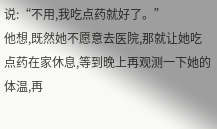说:“不用,我吃点药就好了。”
他想,既然她不愿意去医院,那就让她吃点药在家休息,等到晚上再观测一下她的体温,再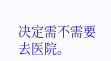决定需不需要去医院。